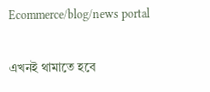Ecommerce/blog/news portal

এখনই থামাতে হবে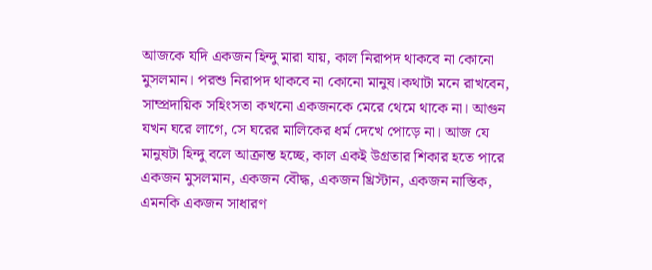আজকে যদি একজন হিন্দু মারা যায়, কাল নিরাপদ থাকবে না কোনো মুসলমান। পরশু নিরাপদ থাকবে না কোনো মানুষ।কথাটা মনে রাখবেন, সাম্প্রদায়িক সহিংসতা কখনো একজনকে মেরে থেমে থাকে না। আগুন যখন ঘরে লাগে, সে ঘরের মালিকের ধর্ম দেখে পোড়ে না। আজ যে মানুষটা হিন্দু বলে আক্রান্ত হচ্ছে, কাল একই উগ্রতার শিকার হতে পারে একজন মুসলমান, একজন বৌদ্ধ, একজন খ্রিস্টান, একজন নাস্তিক, এমনকি একজন সাধারণ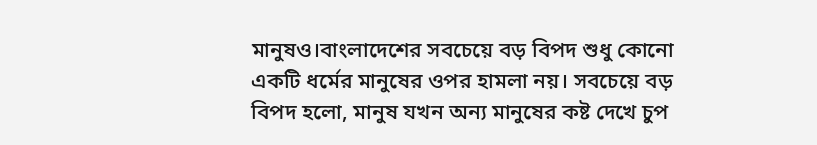মানুষও।বাংলাদেশের সবচেয়ে বড় বিপদ শুধু কোনো একটি ধর্মের মানুষের ওপর হামলা নয়। সবচেয়ে বড় বিপদ হলো, মানুষ যখন অন্য মানুষের কষ্ট দেখে চুপ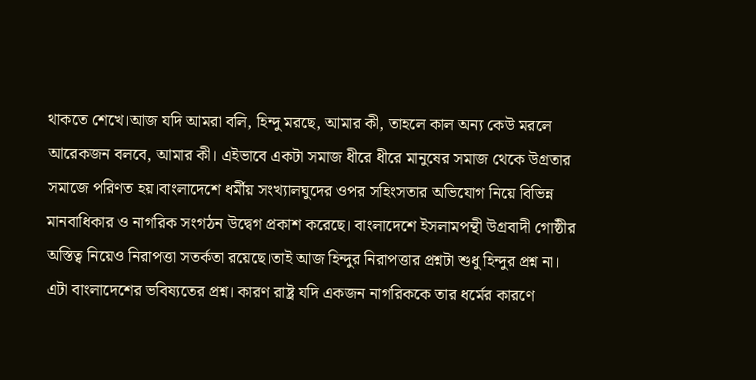থাকতে শেখে।আজ যদি আমরা বলি, হিন্দু মরছে, আমার কী, তাহলে কাল অন্য কেউ মরলে আরেকজন বলবে, আমার কী। এইভাবে একটা সমাজ ধীরে ধীরে মানুষের সমাজ থেকে উগ্রতার সমাজে পরিণত হয়।বাংলাদেশে ধর্মীয় সংখ্যালঘুদের ওপর সহিংসতার অভিযোগ নিয়ে বিভিন্ন মানবাধিকার ও নাগরিক সংগঠন উদ্বেগ প্রকাশ করেছে। বাংলাদেশে ইসলামপন্থী উগ্রবাদী গোষ্ঠীর অস্তিত্ব নিয়েও নিরাপত্তা সতর্কতা রয়েছে।তাই আজ হিন্দুর নিরাপত্তার প্রশ্নটা শুধু হিন্দুর প্রশ্ন না। এটা বাংলাদেশের ভবিষ্যতের প্রশ্ন। কারণ রাষ্ট্র যদি একজন নাগরিককে তার ধর্মের কারণে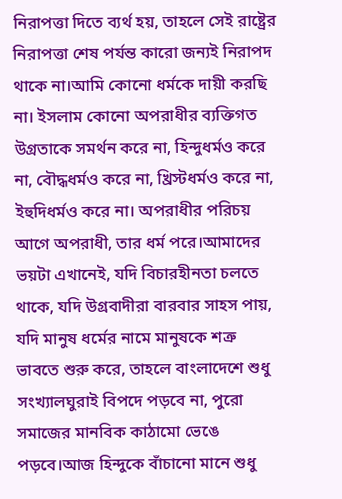নিরাপত্তা দিতে ব্যর্থ হয়, তাহলে সেই রাষ্ট্রের নিরাপত্তা শেষ পর্যন্ত কারো জন্যই নিরাপদ থাকে না।আমি কোনো ধর্মকে দায়ী করছি না। ইসলাম কোনো অপরাধীর ব্যক্তিগত উগ্রতাকে সমর্থন করে না, হিন্দুধর্মও করে না, বৌদ্ধধর্মও করে না, খ্রিস্টধর্মও করে না, ইহুদিধর্মও করে না। অপরাধীর পরিচয় আগে অপরাধী, তার ধর্ম পরে।আমাদের ভয়টা এখানেই, যদি বিচারহীনতা চলতে থাকে, যদি উগ্রবাদীরা বারবার সাহস পায়, যদি মানুষ ধর্মের নামে মানুষকে শত্রু ভাবতে শুরু করে, তাহলে বাংলাদেশে শুধু সংখ্যালঘুরাই বিপদে পড়বে না, পুরো সমাজের মানবিক কাঠামো ভেঙে পড়বে।আজ হিন্দুকে বাঁচানো মানে শুধু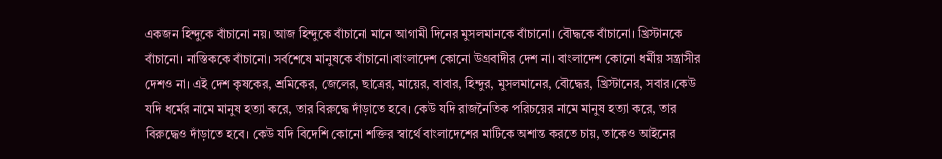একজন হিন্দুকে বাঁচানো নয়। আজ হিন্দুকে বাঁচানো মানে আগামী দিনের মুসলমানকে বাঁচানো। বৌদ্ধকে বাঁচানো। খ্রিস্টানকে বাঁচানো। নাস্তিককে বাঁচানো। সর্বশেষে মানুষকে বাঁচানো।বাংলাদেশ কোনো উগ্রবাদীর দেশ না। বাংলাদেশ কোনো ধর্মীয় সন্ত্রাসীর দেশও না। এই দেশ কৃষকের, শ্রমিকের, জেলের, ছাত্রের, মায়ের, বাবার, হিন্দুর, মুসলমানের, বৌদ্ধের, খ্রিস্টানের, সবার।কেউ যদি ধর্মের নামে মানুষ হত্যা করে, তার বিরুদ্ধে দাঁড়াতে হবে। কেউ যদি রাজনৈতিক পরিচয়ের নামে মানুষ হত্যা করে, তার বিরুদ্ধেও দাঁড়াতে হবে। কেউ যদি বিদেশি কোনো শক্তির স্বার্থে বাংলাদেশের মাটিকে অশান্ত করতে চায়, তাকেও আইনের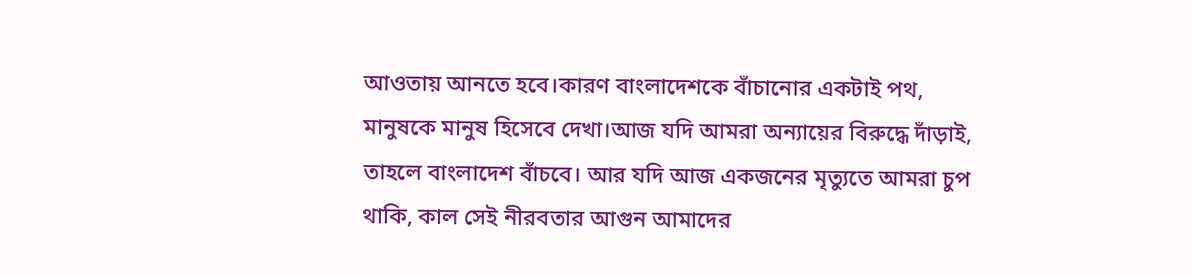আওতায় আনতে হবে।কারণ বাংলাদেশকে বাঁচানোর একটাই পথ, মানুষকে মানুষ হিসেবে দেখা।আজ যদি আমরা অন্যায়ের বিরুদ্ধে দাঁড়াই, তাহলে বাংলাদেশ বাঁচবে। আর যদি আজ একজনের মৃত্যুতে আমরা চুপ থাকি, কাল সেই নীরবতার আগুন আমাদের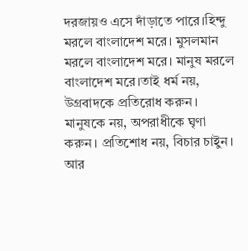দরজায়ও এসে দাঁড়াতে পারে।হিন্দু মরলে বাংলাদেশ মরে। মুসলমান মরলে বাংলাদেশ মরে। মানুষ মরলে বাংলাদেশ মরে।তাই ধর্ম নয়, উগ্রবাদকে প্রতিরোধ করুন। মানুষকে নয়, অপরাধীকে ঘৃণা করুন। প্রতিশোধ নয়, বিচার চাইুন। আর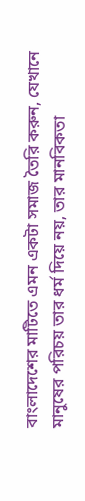বাংলাদেশের মাটিতে এমন একটা সমাজ তৈরি করুন, যেখানে মানুষের পরিচয় তার ধর্ম দিয়ে নয়, তার মানবিকতা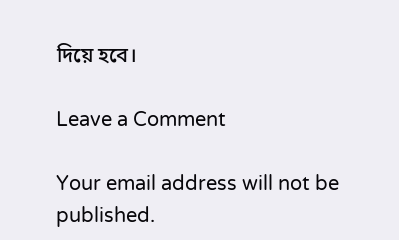দিয়ে হবে।

Leave a Comment

Your email address will not be published.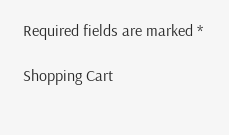Required fields are marked *

Shopping Cart